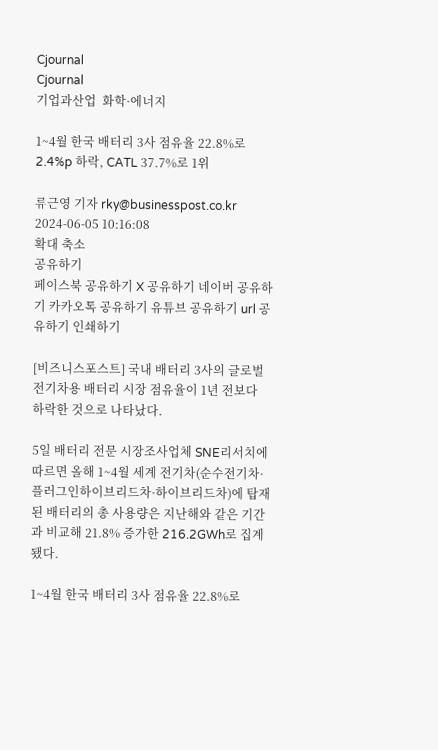Cjournal
Cjournal
기업과산업  화학·에너지

1~4월 한국 배터리 3사 점유율 22.8%로 2.4%p 하락, CATL 37.7%로 1위

류근영 기자 rky@businesspost.co.kr 2024-06-05 10:16:08
확대 축소
공유하기
페이스북 공유하기 X 공유하기 네이버 공유하기 카카오톡 공유하기 유튜브 공유하기 url 공유하기 인쇄하기

[비즈니스포스트] 국내 배터리 3사의 글로벌 전기차용 배터리 시장 점유율이 1년 전보다 하락한 것으로 나타났다.

5일 배터리 전문 시장조사업체 SNE리서치에 따르면 올해 1~4월 세계 전기차(순수전기차·플러그인하이브리드차·하이브리드차)에 탑재된 배터리의 총 사용량은 지난해와 같은 기간과 비교해 21.8% 증가한 216.2GWh로 집계됐다.

1~4월 한국 배터리 3사 점유율 22.8%로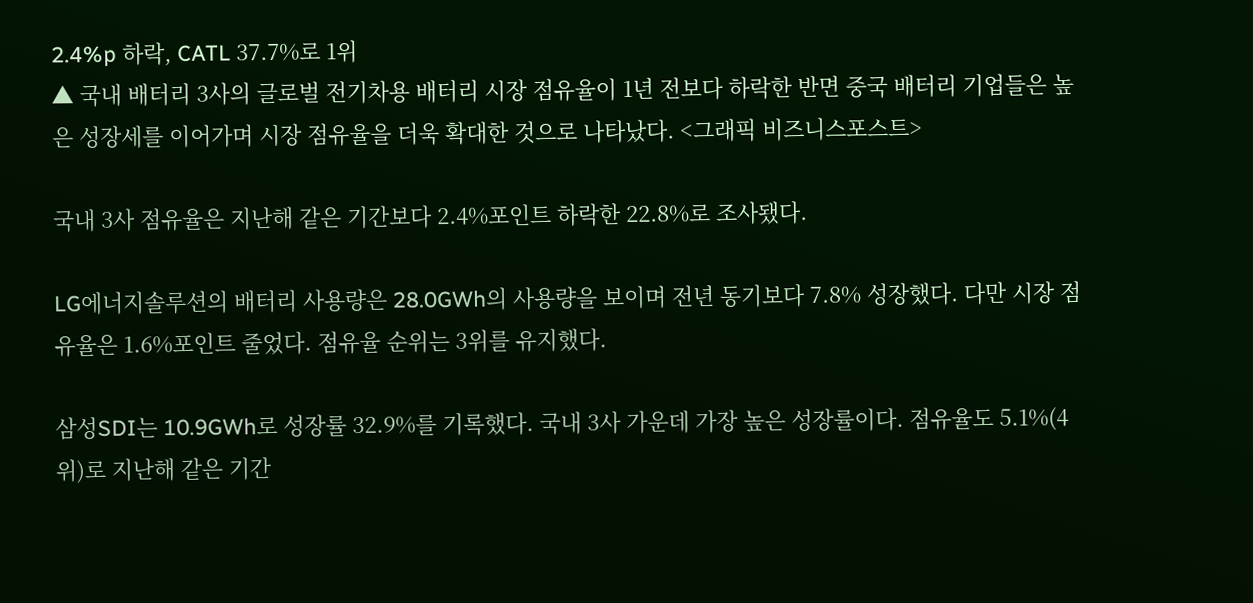2.4%p 하락, CATL 37.7%로 1위
▲ 국내 배터리 3사의 글로벌 전기차용 배터리 시장 점유율이 1년 전보다 하락한 반면 중국 배터리 기업들은 높은 성장세를 이어가며 시장 점유율을 더욱 확대한 것으로 나타났다. <그래픽 비즈니스포스트>

국내 3사 점유율은 지난해 같은 기간보다 2.4%포인트 하락한 22.8%로 조사됐다.

LG에너지솔루션의 배터리 사용량은 28.0GWh의 사용량을 보이며 전년 동기보다 7.8% 성장했다. 다만 시장 점유율은 1.6%포인트 줄었다. 점유율 순위는 3위를 유지했다.

삼성SDI는 10.9GWh로 성장률 32.9%를 기록했다. 국내 3사 가운데 가장 높은 성장률이다. 점유율도 5.1%(4위)로 지난해 같은 기간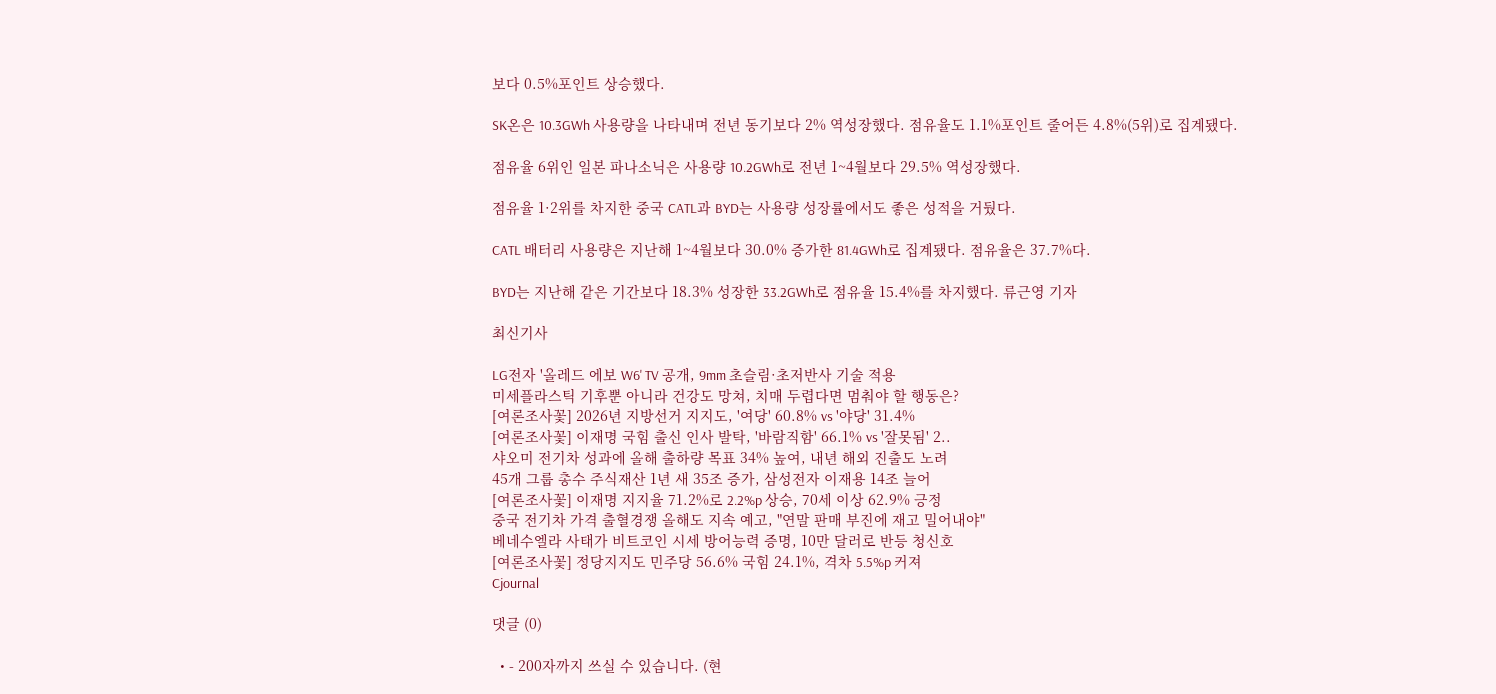보다 0.5%포인트 상승했다.

SK온은 10.3GWh 사용량을 나타내며 전년 동기보다 2% 역성장했다. 점유율도 1.1%포인트 줄어든 4.8%(5위)로 집계됐다.

점유율 6위인 일본 파나소닉은 사용량 10.2GWh로 전년 1~4월보다 29.5% 역성장했다.

점유율 1·2위를 차지한 중국 CATL과 BYD는 사용량 성장률에서도 좋은 성적을 거뒀다.

CATL 배터리 사용량은 지난해 1~4월보다 30.0% 증가한 81.4GWh로 집계됐다. 점유율은 37.7%다.

BYD는 지난해 같은 기간보다 18.3% 성장한 33.2GWh로 점유율 15.4%를 차지했다. 류근영 기자

최신기사

LG전자 '올레드 에보 W6' TV 공개, 9mm 초슬림·초저반사 기술 적용
미세플라스틱 기후뿐 아니라 건강도 망쳐, 치매 두렵다면 멈춰야 할 행동은?
[여론조사꽃] 2026년 지방선거 지지도, '여당' 60.8% vs '야당' 31.4%
[여론조사꽃] 이재명 국힘 출신 인사 발탁, '바람직함' 66.1% vs '잘못됨' 2..
샤오미 전기차 성과에 올해 출하량 목표 34% 높여, 내년 해외 진출도 노려
45개 그룹 총수 주식재산 1년 새 35조 증가, 삼성전자 이재용 14조 늘어
[여론조사꽃] 이재명 지지율 71.2%로 2.2%p 상승, 70세 이상 62.9% 긍정
중국 전기차 가격 출혈경쟁 올해도 지속 예고, "연말 판매 부진에 재고 밀어내야"
베네수엘라 사태가 비트코인 시세 방어능력 증명, 10만 달러로 반등 청신호
[여론조사꽃] 정당지지도 민주당 56.6% 국힘 24.1%, 격차 5.5%p 커져
Cjournal

댓글 (0)

  • - 200자까지 쓰실 수 있습니다. (현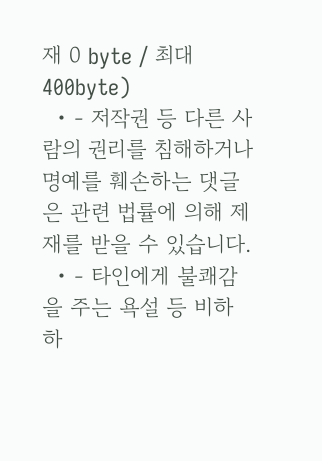재 0 byte / 최대 400byte)
  • - 저작권 등 다른 사람의 권리를 침해하거나 명예를 훼손하는 댓글은 관련 법률에 의해 제재를 받을 수 있습니다.
  • - 타인에게 불쾌감을 주는 욕설 등 비하하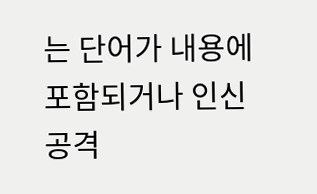는 단어가 내용에 포함되거나 인신공격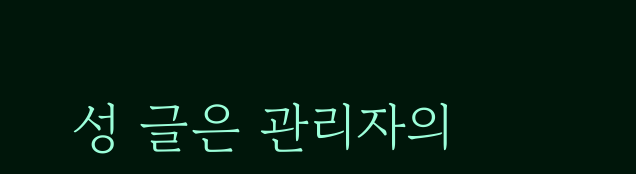성 글은 관리자의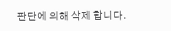판단에 의해 삭제 합니다.